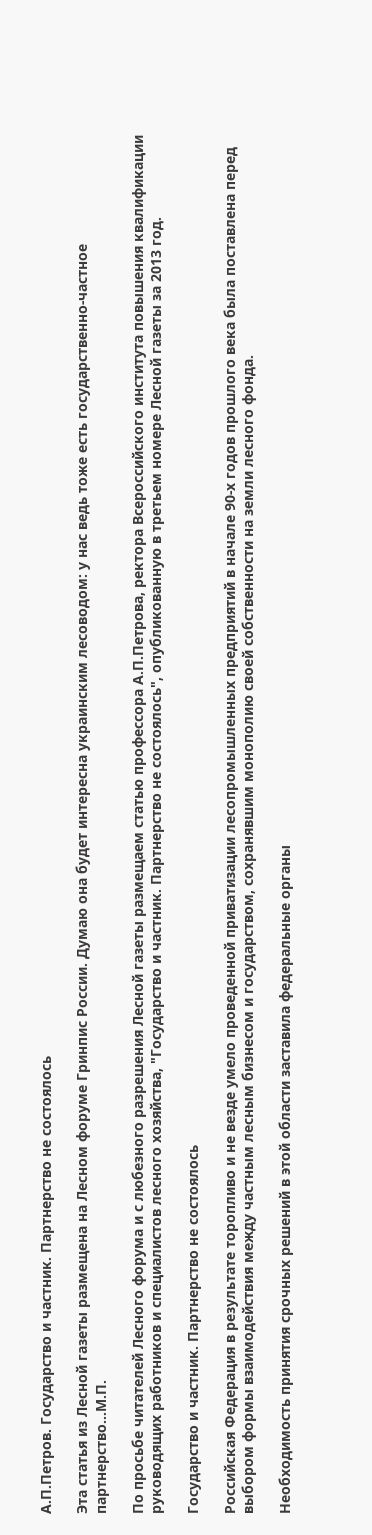А.П.Петров. Государство и частник. Партнерство не состоялось

Эта статья из Лесной газеты размещена на Лесном форуме Гринпис России. Думаю она будет интересна украинским лесоводом: у нас ведь тоже есть государственно-частное партнерство…М.П.

По просьбе читателей Лесного форума и с любезного разрешения Лесной газеты размещаем статью профессора А.П.Петрова, ректора Всероссийского института повышения квалификации руководящих работников и специалистов лесного хозяйства, "Государство и частник. Партнерство не состоялось", опубликованную в третьем номере Лесной газеты за 2013 год.

Государство и частник. Партнерство не состоялось

Российская Федерация в результате торопливо и не везде умело проведенной приватизации лесопромышленных предприятий в начале 90-х годов прошлого века была поставлена перед выбором формы взаимодействия между частным лесным бизнесом и государством, сохранявшим монополию своей собственности на земли лесного фонда.

Необходимость принятия срочных решений в этой области заставила федеральные органы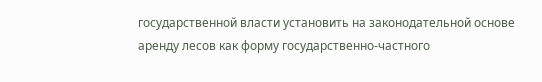государственной власти установить на законодательной основе аренду лесов как форму государственно-частного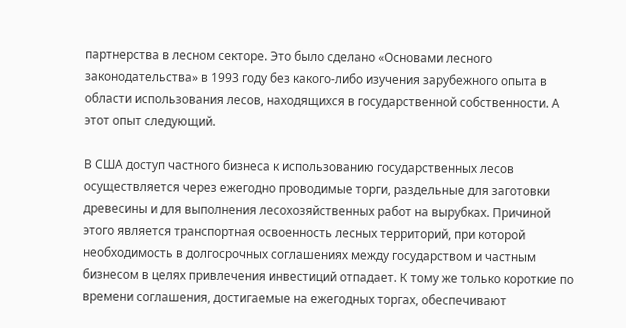партнерства в лесном секторе. Это было сделано «Основами лесного законодательства» в 1993 году без какого-либо изучения зарубежного опыта в области использования лесов, находящихся в государственной собственности. А этот опыт следующий.

В США доступ частного бизнеса к использованию государственных лесов осуществляется через ежегодно проводимые торги, раздельные для заготовки древесины и для выполнения лесохозяйственных работ на вырубках. Причиной этого является транспортная освоенность лесных территорий, при которой необходимость в долгосрочных соглашениях между государством и частным бизнесом в целях привлечения инвестиций отпадает. К тому же только короткие по времени соглашения, достигаемые на ежегодных торгах, обеспечивают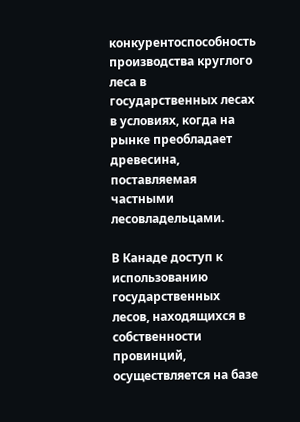конкурентоспособность производства круглого леса в государственных лесах в условиях, когда на рынке преобладает древесина, поставляемая частными лесовладельцами.

В Канаде доступ к использованию государственных лесов, находящихся в собственности провинций, осуществляется на базе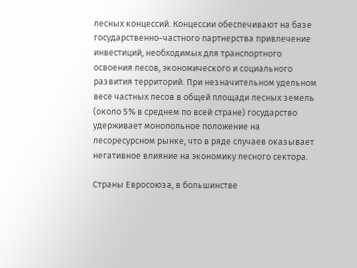лесных концессий. Концессии обеспечивают на базе государственно-частного партнерства привлечение инвестиций, необходимых для транспортного освоения лесов, экономического и социального развития территорий. При незначительном удельном весе частных лесов в общей площади лесных земель (около 5% в среднем по всей стране) государство удерживает монопольное положение на лесоресурсном рынке, что в ряде случаев оказывает негативное влияние на экономику лесного сектора.

Страны Евросоюза, в большинстве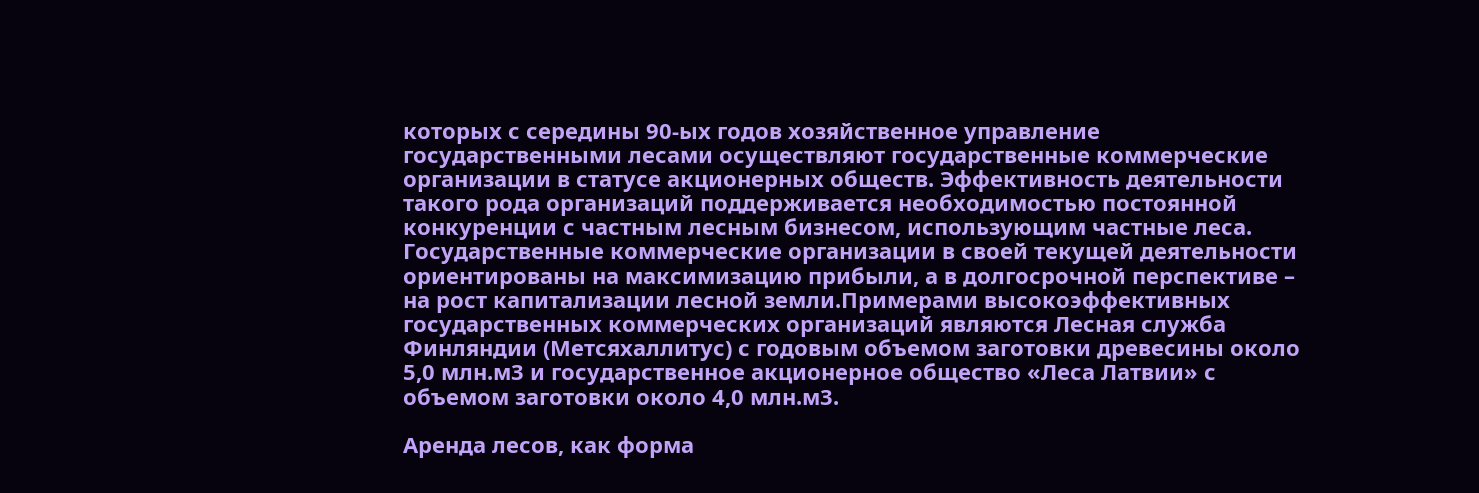которых с середины 90-ых годов хозяйственное управление государственными лесами осуществляют государственные коммерческие организации в статусе акционерных обществ. Эффективность деятельности такого рода организаций поддерживается необходимостью постоянной конкуренции с частным лесным бизнесом, использующим частные леса. Государственные коммерческие организации в своей текущей деятельности ориентированы на максимизацию прибыли, а в долгосрочной перспективе – на рост капитализации лесной земли.Примерами высокоэффективных государственных коммерческих организаций являются Лесная служба Финляндии (Метсяхаллитус) с годовым объемом заготовки древесины около 5,0 млн.м3 и государственное акционерное общество «Леса Латвии» с объемом заготовки около 4,0 млн.м3.

Аренда лесов, как форма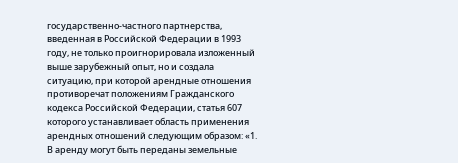государственно-частного партнерства, введенная в Российской Федерации в 1993 году, не только проигнорировала изложенный выше зарубежный опыт, но и создала ситуацию, при которой арендные отношения противоречат положениям Гражданского кодекса Российской Федерации, статья 607 которого устанавливает область применения арендных отношений следующим образом: «1. В аренду могут быть переданы земельные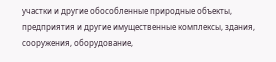участки и другие обособленные природные объекты, предприятия и другие имущественные комплексы, здания, сооружения, оборудование,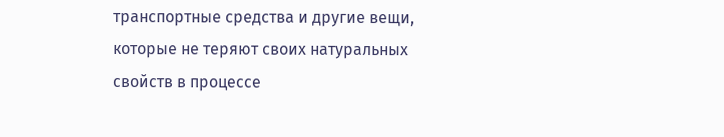транспортные средства и другие вещи, которые не теряют своих натуральных свойств в процессе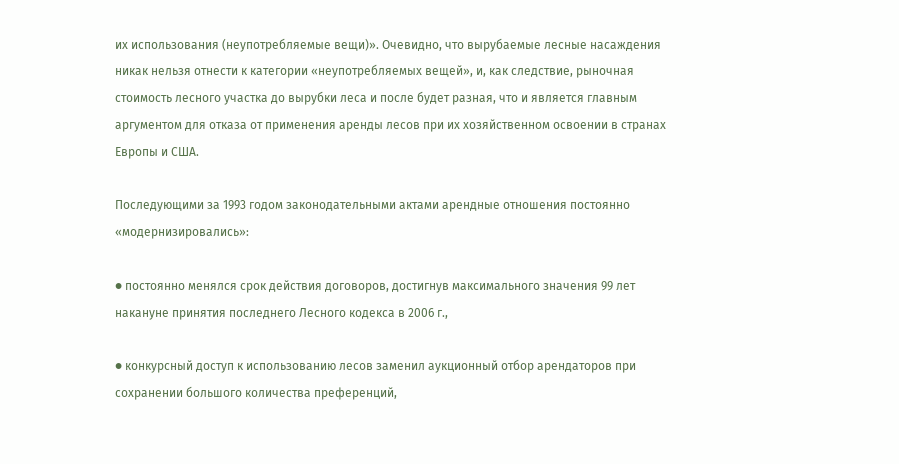их использования (неупотребляемые вещи)». Очевидно, что вырубаемые лесные насаждения никак нельзя отнести к категории «неупотребляемых вещей», и, как следствие, рыночная стоимость лесного участка до вырубки леса и после будет разная, что и является главным аргументом для отказа от применения аренды лесов при их хозяйственном освоении в странах Европы и США.

Последующими за 1993 годом законодательными актами арендные отношения постоянно «модернизировались»:

● постоянно менялся срок действия договоров, достигнув максимального значения 99 лет накануне принятия последнего Лесного кодекса в 2006 г.,

● конкурсный доступ к использованию лесов заменил аукционный отбор арендаторов при сохранении большого количества преференций,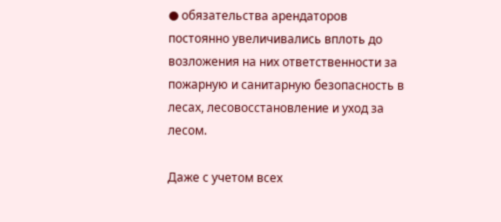● обязательства арендаторов постоянно увеличивались вплоть до возложения на них ответственности за пожарную и санитарную безопасность в лесах, лесовосстановление и уход за лесом.

Даже с учетом всех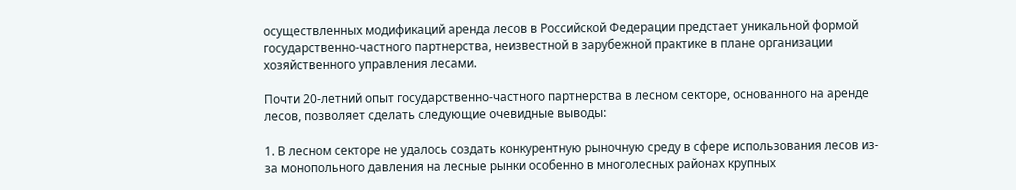осуществленных модификаций аренда лесов в Российской Федерации предстает уникальной формой государственно-частного партнерства, неизвестной в зарубежной практике в плане организации хозяйственного управления лесами.

Почти 20-летний опыт государственно-частного партнерства в лесном секторе, основанного на аренде лесов, позволяет сделать следующие очевидные выводы:

1. В лесном секторе не удалось создать конкурентную рыночную среду в сфере использования лесов из-за монопольного давления на лесные рынки особенно в многолесных районах крупных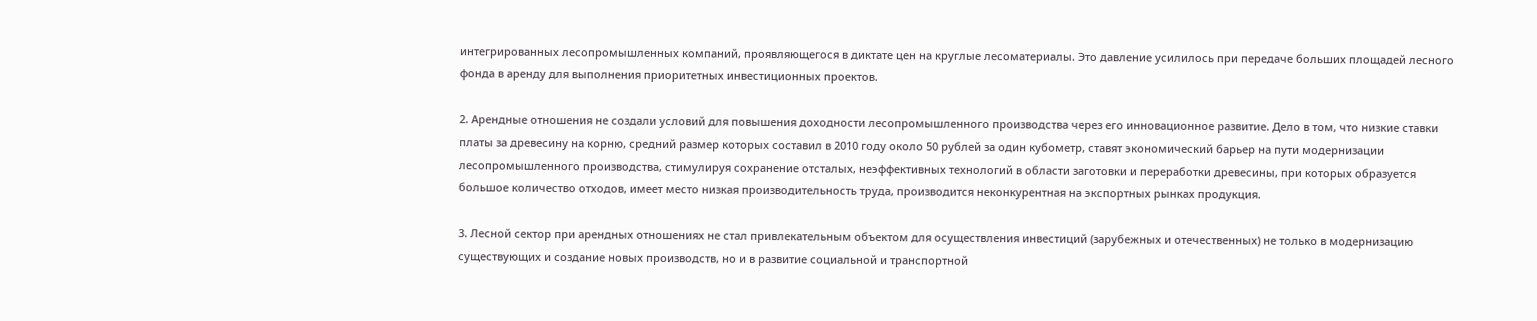интегрированных лесопромышленных компаний, проявляющегося в диктате цен на круглые лесоматериалы. Это давление усилилось при передаче больших площадей лесного фонда в аренду для выполнения приоритетных инвестиционных проектов.

2. Арендные отношения не создали условий для повышения доходности лесопромышленного производства через его инновационное развитие. Дело в том, что низкие ставки платы за древесину на корню, средний размер которых составил в 2010 году около 50 рублей за один кубометр, ставят экономический барьер на пути модернизации лесопромышленного производства, стимулируя сохранение отсталых, неэффективных технологий в области заготовки и переработки древесины, при которых образуется большое количество отходов, имеет место низкая производительность труда, производится неконкурентная на экспортных рынках продукция.

3. Лесной сектор при арендных отношениях не стал привлекательным объектом для осуществления инвестиций (зарубежных и отечественных) не только в модернизацию существующих и создание новых производств, но и в развитие социальной и транспортной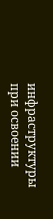инфраструктуры при освоении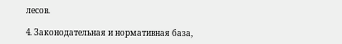лесов.

4. Законодательная и нормативная база,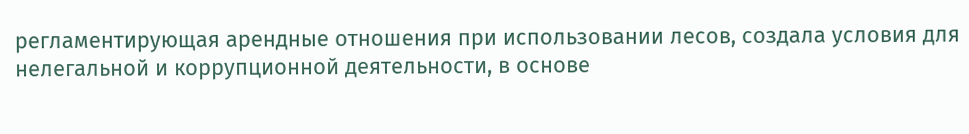регламентирующая арендные отношения при использовании лесов, создала условия для нелегальной и коррупционной деятельности, в основе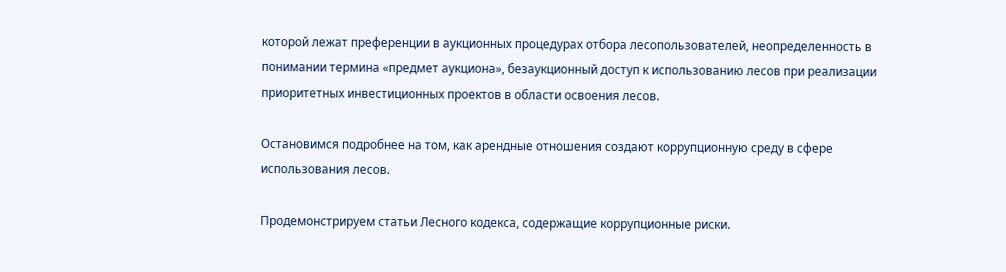которой лежат преференции в аукционных процедурах отбора лесопользователей, неопределенность в понимании термина «предмет аукциона», безаукционный доступ к использованию лесов при реализации приоритетных инвестиционных проектов в области освоения лесов.

Остановимся подробнее на том, как арендные отношения создают коррупционную среду в сфере использования лесов.

Продемонстрируем статьи Лесного кодекса, содержащие коррупционные риски.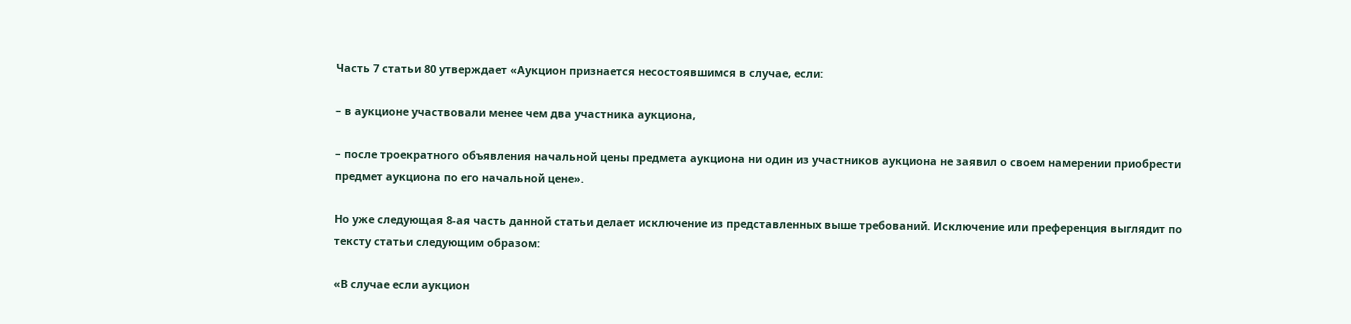Часть 7 статьи 80 утверждает «Аукцион признается несостоявшимся в случае, если:

– в аукционе участвовали менее чем два участника аукциона,

– после троекратного объявления начальной цены предмета аукциона ни один из участников аукциона не заявил о своем намерении приобрести предмет аукциона по его начальной цене».

Но уже следующая 8-ая часть данной статьи делает исключение из представленных выше требований. Исключение или преференция выглядит по тексту статьи следующим образом:

«В случае если аукцион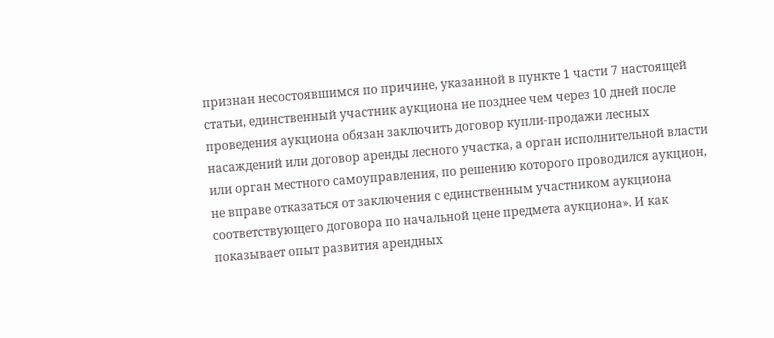признан несостоявшимся по причине, указанной в пункте 1 части 7 настоящей статьи, единственный участник аукциона не позднее чем через 10 дней после проведения аукциона обязан заключить договор купли-продажи лесных насаждений или договор аренды лесного участка, а орган исполнительной власти или орган местного самоуправления, по решению которого проводился аукцион, не вправе отказаться от заключения с единственным участником аукциона соответствующего договора по начальной цене предмета аукциона». И как показывает опыт развития арендных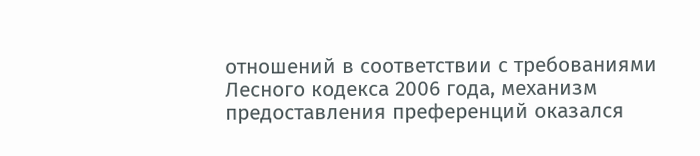отношений в соответствии с требованиями Лесного кодекса 2006 года, механизм предоставления преференций оказался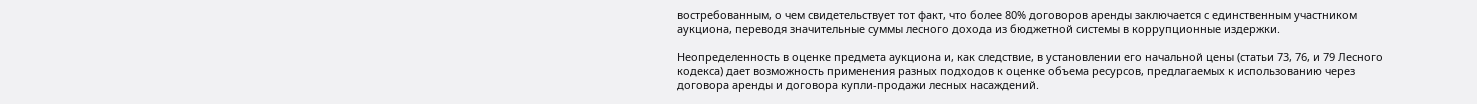востребованным, о чем свидетельствует тот факт, что более 80% договоров аренды заключается с единственным участником аукциона, переводя значительные суммы лесного дохода из бюджетной системы в коррупционные издержки.

Неопределенность в оценке предмета аукциона и, как следствие, в установлении его начальной цены (статьи 73, 76, и 79 Лесного кодекса) дает возможность применения разных подходов к оценке объема ресурсов, предлагаемых к использованию через договора аренды и договора купли-продажи лесных насаждений.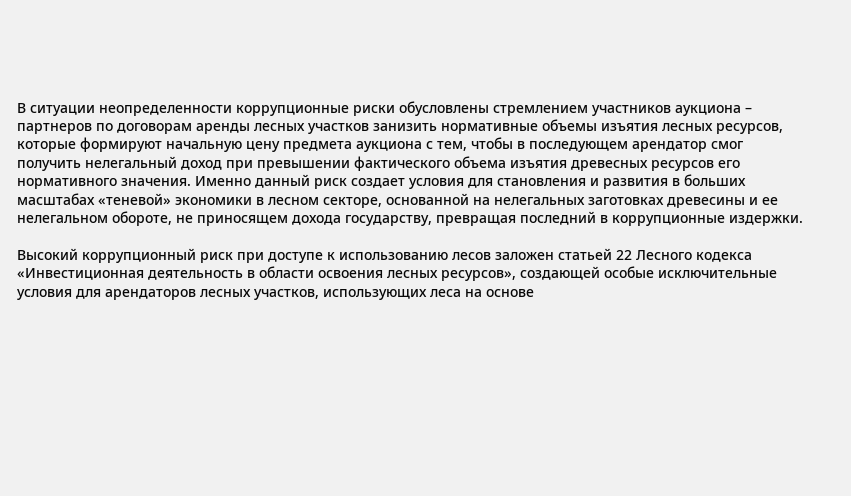В ситуации неопределенности коррупционные риски обусловлены стремлением участников аукциона – партнеров по договорам аренды лесных участков занизить нормативные объемы изъятия лесных ресурсов, которые формируют начальную цену предмета аукциона с тем, чтобы в последующем арендатор смог получить нелегальный доход при превышении фактического объема изъятия древесных ресурсов его нормативного значения. Именно данный риск создает условия для становления и развития в больших масштабах «теневой» экономики в лесном секторе, основанной на нелегальных заготовках древесины и ее нелегальном обороте, не приносящем дохода государству, превращая последний в коррупционные издержки.

Высокий коррупционный риск при доступе к использованию лесов заложен статьей 22 Лесного кодекса «Инвестиционная деятельность в области освоения лесных ресурсов», создающей особые исключительные условия для арендаторов лесных участков, использующих леса на основе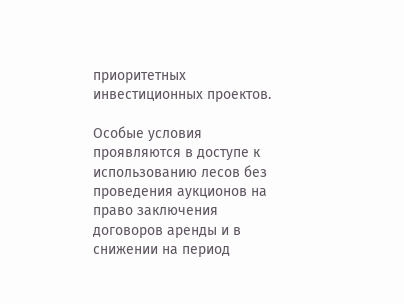приоритетных инвестиционных проектов.

Особые условия проявляются в доступе к использованию лесов без проведения аукционов на право заключения договоров аренды и в снижении на период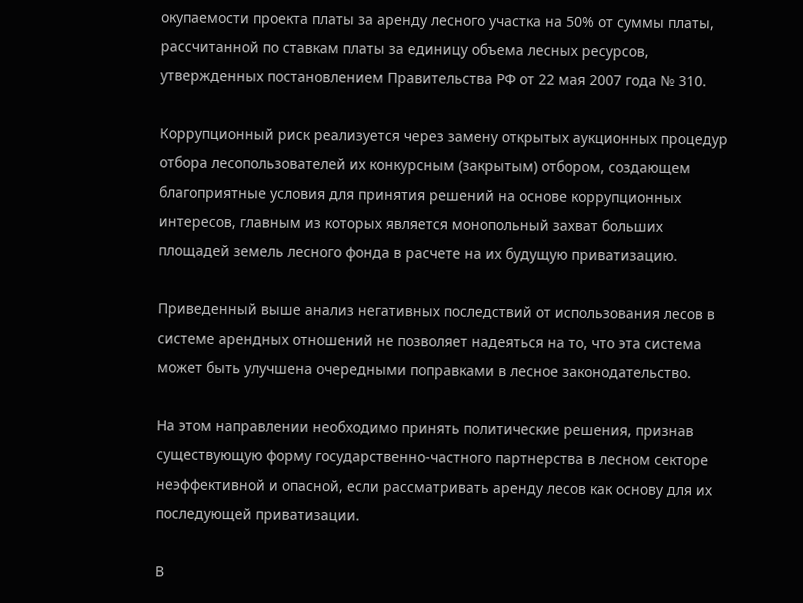окупаемости проекта платы за аренду лесного участка на 50% от суммы платы, рассчитанной по ставкам платы за единицу объема лесных ресурсов, утвержденных постановлением Правительства РФ от 22 мая 2007 года № 310.

Коррупционный риск реализуется через замену открытых аукционных процедур отбора лесопользователей их конкурсным (закрытым) отбором, создающем благоприятные условия для принятия решений на основе коррупционных интересов, главным из которых является монопольный захват больших площадей земель лесного фонда в расчете на их будущую приватизацию.

Приведенный выше анализ негативных последствий от использования лесов в системе арендных отношений не позволяет надеяться на то, что эта система может быть улучшена очередными поправками в лесное законодательство.

На этом направлении необходимо принять политические решения, признав существующую форму государственно-частного партнерства в лесном секторе неэффективной и опасной, если рассматривать аренду лесов как основу для их последующей приватизации.

В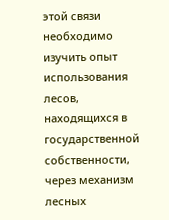этой связи необходимо изучить опыт использования лесов, находящихся в государственной собственности, через механизм лесных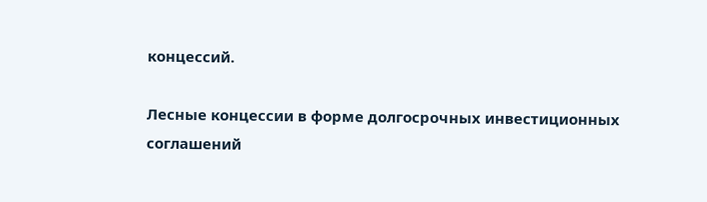концессий.

Лесные концессии в форме долгосрочных инвестиционных соглашений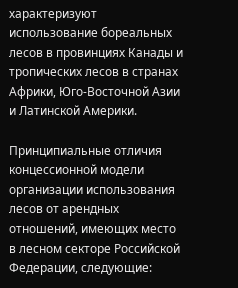характеризуют использование бореальных лесов в провинциях Канады и тропических лесов в странах Африки, Юго-Восточной Азии и Латинской Америки.

Принципиальные отличия концессионной модели организации использования лесов от арендных отношений, имеющих место в лесном секторе Российской Федерации, следующие: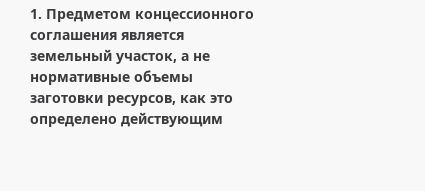1. Предметом концессионного соглашения является земельный участок, а не нормативные объемы заготовки ресурсов, как это определено действующим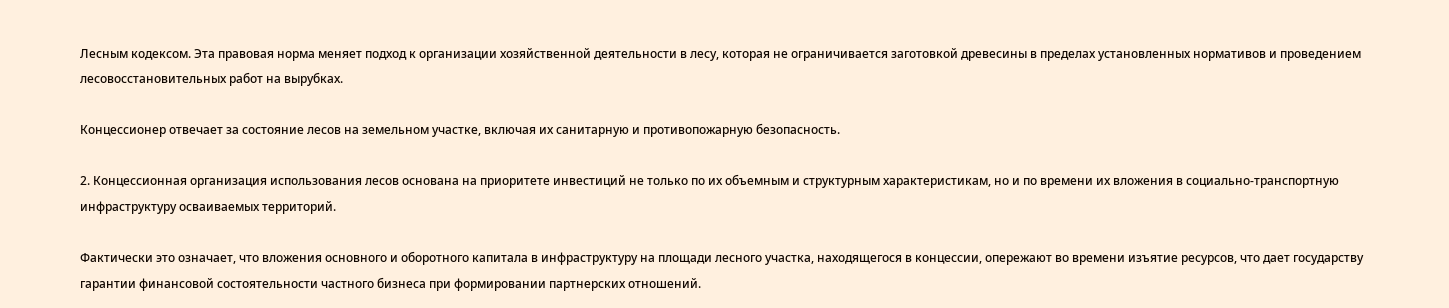Лесным кодексом. Эта правовая норма меняет подход к организации хозяйственной деятельности в лесу, которая не ограничивается заготовкой древесины в пределах установленных нормативов и проведением лесовосстановительных работ на вырубках.

Концессионер отвечает за состояние лесов на земельном участке, включая их санитарную и противопожарную безопасность.

2. Концессионная организация использования лесов основана на приоритете инвестиций не только по их объемным и структурным характеристикам, но и по времени их вложения в социально-транспортную инфраструктуру осваиваемых территорий.

Фактически это означает, что вложения основного и оборотного капитала в инфраструктуру на площади лесного участка, находящегося в концессии, опережают во времени изъятие ресурсов, что дает государству гарантии финансовой состоятельности частного бизнеса при формировании партнерских отношений.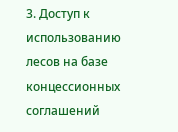3. Доступ к использованию лесов на базе концессионных соглашений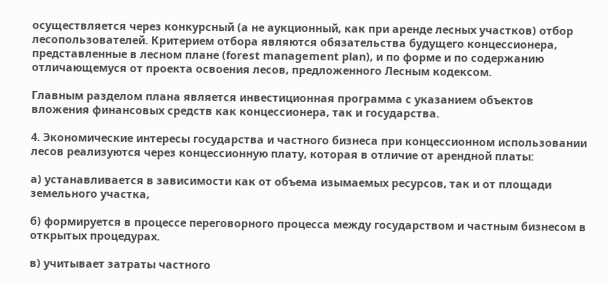осуществляется через конкурсный (а не аукционный, как при аренде лесных участков) отбор лесопользователей. Критерием отбора являются обязательства будущего концессионера, представленные в лесном плане (forest management plan), и по форме и по содержанию отличающемуся от проекта освоения лесов, предложенного Лесным кодексом.

Главным разделом плана является инвестиционная программа с указанием объектов вложения финансовых средств как концессионера, так и государства.

4. Экономические интересы государства и частного бизнеса при концессионном использовании лесов реализуются через концессионную плату, которая в отличие от арендной платы:

а) устанавливается в зависимости как от объема изымаемых ресурсов, так и от площади земельного участка,

б) формируется в процессе переговорного процесса между государством и частным бизнесом в открытых процедурах.

в) учитывает затраты частного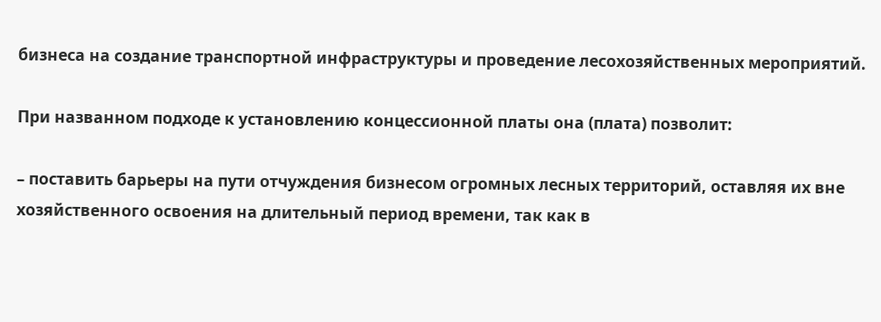бизнеса на создание транспортной инфраструктуры и проведение лесохозяйственных мероприятий.

При названном подходе к установлению концессионной платы она (плата) позволит:

– поставить барьеры на пути отчуждения бизнесом огромных лесных территорий, оставляя их вне хозяйственного освоения на длительный период времени, так как в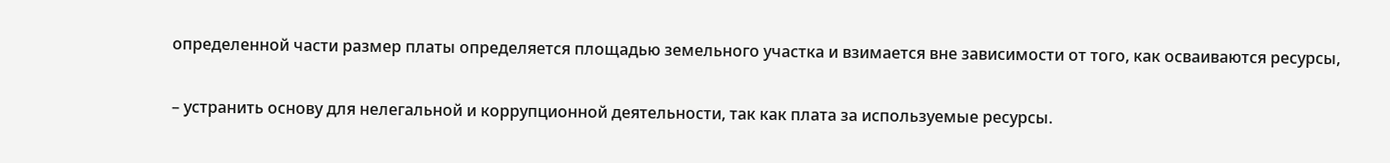определенной части размер платы определяется площадью земельного участка и взимается вне зависимости от того, как осваиваются ресурсы,

– устранить основу для нелегальной и коррупционной деятельности, так как плата за используемые ресурсы.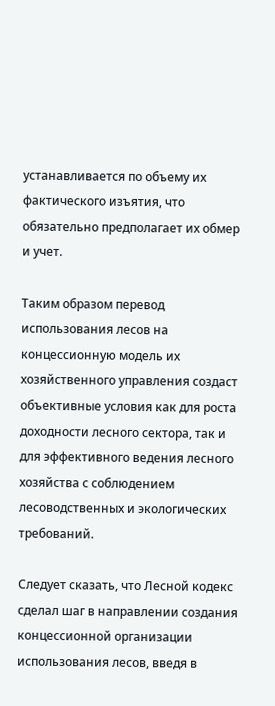устанавливается по объему их фактического изъятия, что обязательно предполагает их обмер и учет.

Таким образом перевод использования лесов на концессионную модель их хозяйственного управления создаст объективные условия как для роста доходности лесного сектора, так и для эффективного ведения лесного хозяйства с соблюдением лесоводственных и экологических требований.

Следует сказать, что Лесной кодекс сделал шаг в направлении создания концессионной организации использования лесов, введя в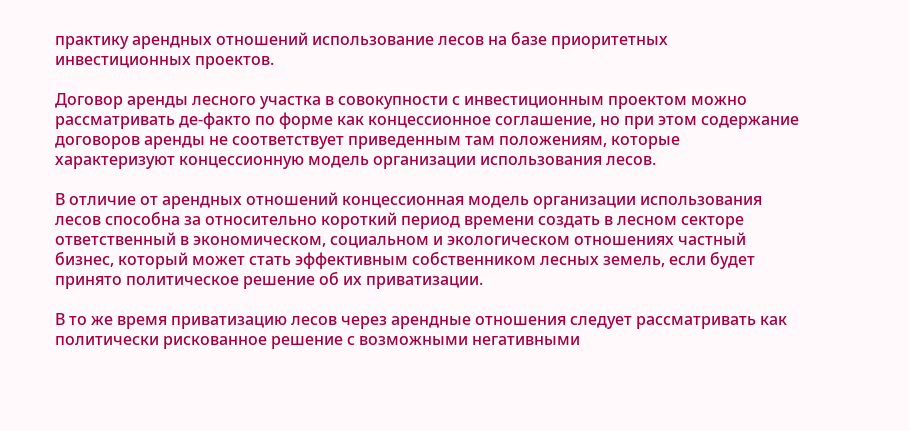практику арендных отношений использование лесов на базе приоритетных инвестиционных проектов.

Договор аренды лесного участка в совокупности с инвестиционным проектом можно рассматривать де-факто по форме как концессионное соглашение, но при этом содержание договоров аренды не соответствует приведенным там положениям, которые характеризуют концессионную модель организации использования лесов.

В отличие от арендных отношений концессионная модель организации использования лесов способна за относительно короткий период времени создать в лесном секторе ответственный в экономическом, социальном и экологическом отношениях частный бизнес, который может стать эффективным собственником лесных земель, если будет принято политическое решение об их приватизации.

В то же время приватизацию лесов через арендные отношения следует рассматривать как политически рискованное решение с возможными негативными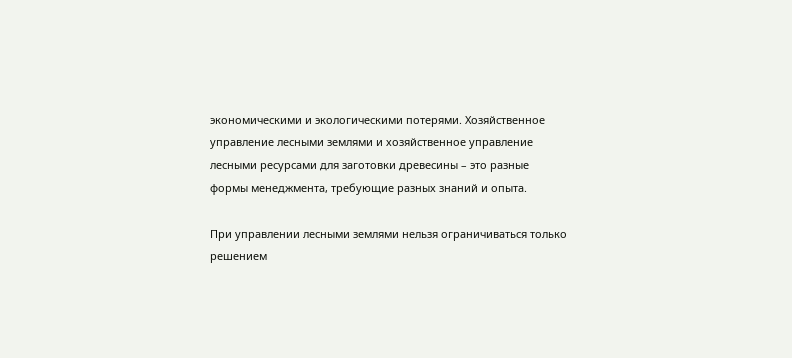экономическими и экологическими потерями. Хозяйственное управление лесными землями и хозяйственное управление лесными ресурсами для заготовки древесины – это разные формы менеджмента, требующие разных знаний и опыта.

При управлении лесными землями нельзя ограничиваться только решением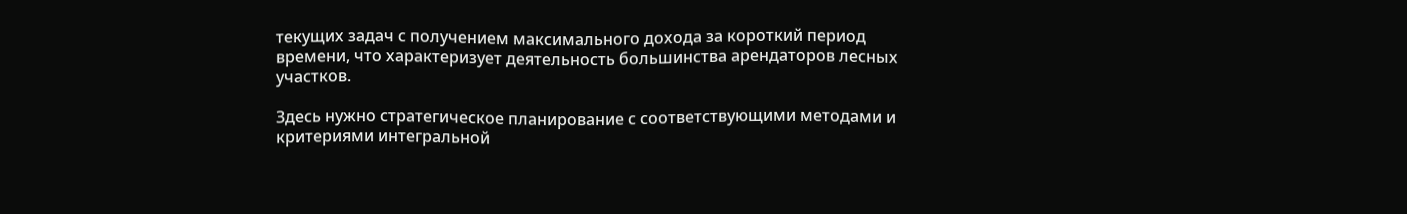текущих задач с получением максимального дохода за короткий период времени, что характеризует деятельность большинства арендаторов лесных участков.

Здесь нужно стратегическое планирование с соответствующими методами и критериями интегральной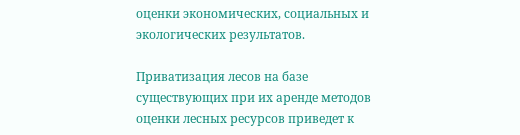оценки экономических, социальных и экологических результатов.

Приватизация лесов на базе существующих при их аренде методов оценки лесных ресурсов приведет к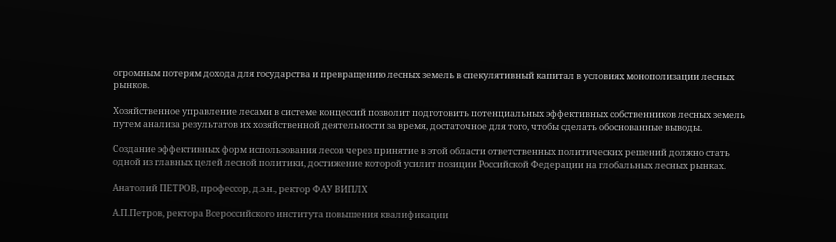огромным потерям дохода для государства и превращению лесных земель в спекулятивный капитал в условиях монополизации лесных рынков.

Хозяйственное управление лесами в системе концессий позволит подготовить потенциальных эффективных собственников лесных земель путем анализа результатов их хозяйственной деятельности за время, достаточное для того, чтобы сделать обоснованные выводы.

Создание эффективных форм использования лесов через принятие в этой области ответственных политических решений должно стать одной из главных целей лесной политики, достижение которой усилит позиции Российской Федерации на глобальных лесных рынках.

Анатолий ПЕТРОВ, профессор, д.э.н., ректор ФАУ ВИПЛХ

А.П.Петров, ректора Всероссийского института повышения квалификации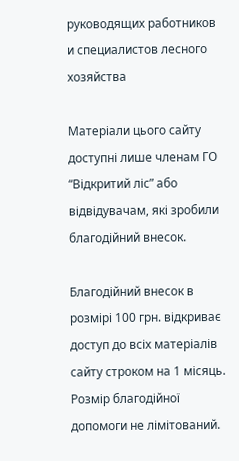руководящих работников и специалистов лесного хозяйства

Матеріали цього сайту доступні лише членам ГО “Відкритий ліс” або відвідувачам, які зробили благодійний внесок.

Благодійний внесок в розмірі 100 грн. відкриває доступ до всіх матеріалів сайту строком на 1 місяць. Розмір благодійної допомоги не лімітований.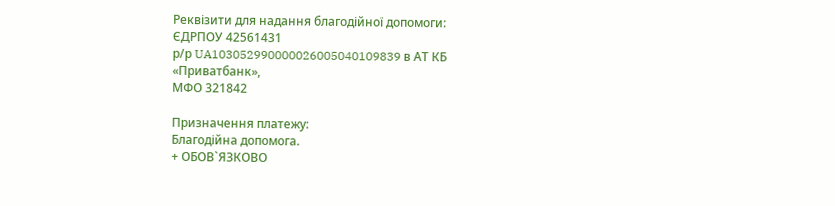Реквізити для надання благодійної допомоги:
ЄДРПОУ 42561431
р/р UA103052990000026005040109839 в АТ КБ «Приватбанк»,
МФО 321842

Призначення платежу:
Благодійна допомога.
+ ОБОВ`ЯЗКОВО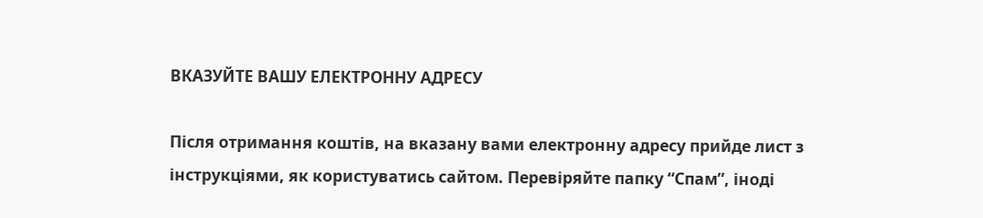ВКАЗУЙТЕ ВАШУ ЕЛЕКТРОННУ АДРЕСУ

Після отримання коштів, на вказану вами електронну адресу прийде лист з інструкціями, як користуватись сайтом. Перевіряйте папку “Спам”, іноді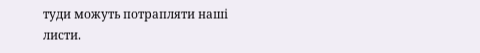туди можуть потрапляти наші листи.